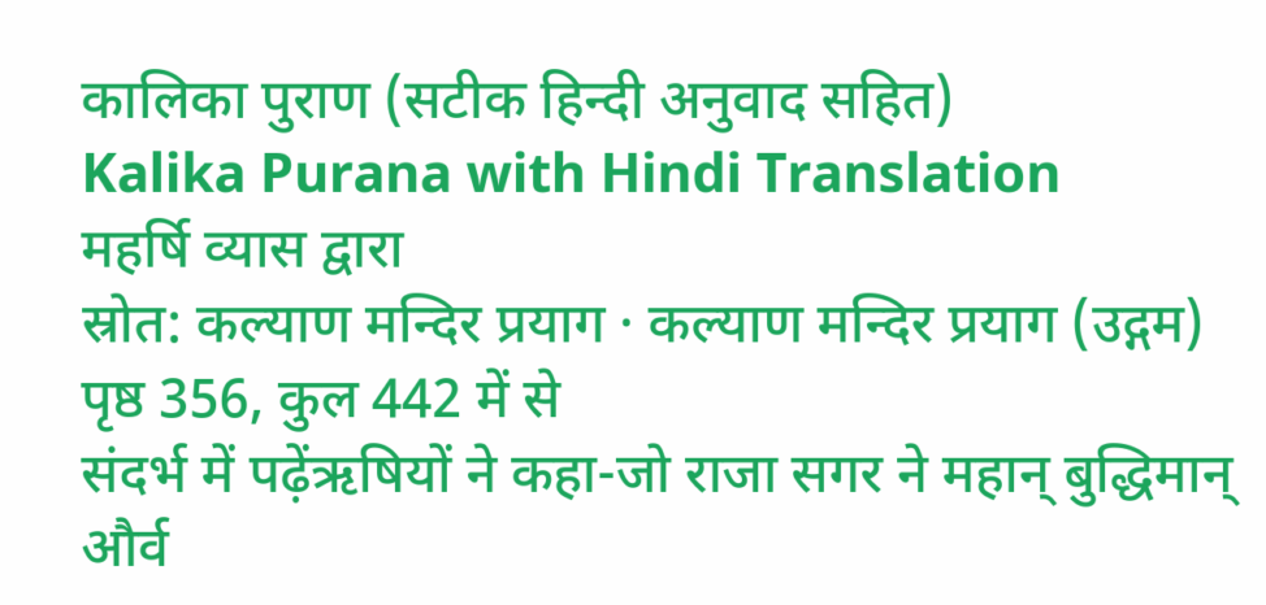कालिका पुराण (सटीक हिन्दी अनुवाद सहित)
Kalika Purana with Hindi Translation
महर्षि व्यास द्वारा
स्रोत: कल्याण मन्दिर प्रयाग · कल्याण मन्दिर प्रयाग (उद्गम)
पृष्ठ 356, कुल 442 में से
संदर्भ में पढ़ेंऋषियों ने कहा-जो राजा सगर ने महान् बुद्धिमान् और्व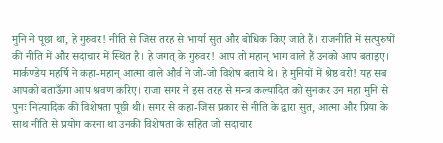मुनि ने पूछा था, हे गुरुवर! नीति से जिस तरह से भार्या सुत और बोधिक किए जाते हैं। राजनीति में सत्पुरुषों की नीति में और सदाचार में स्थित है। हे जगत् के गुरुवर! आप तो महान् भाग वाले हैं उनको आप बताइए। मार्कण्डेय महर्षि ने कहा-महान् आत्मा वाले और्व ने जो-जो विशेष बताये थे। हे मुनियों में श्रेष्ठ वरो! यह सब आपको बताऊँगा आप श्रवण करिए। राजा सगर ने इस तरह से मन्त्र कल्यादित को सुनकर उन महा मुनि से पुनः नित्यादिक की विशेषता पूछी थी। सगर से कहा-जिस प्रकार से नीति के द्वारा सुत, आत्मा और प्रिया के साथ नीति से प्रयोग करना था उनकी विशेषता के सहित जो सदाचार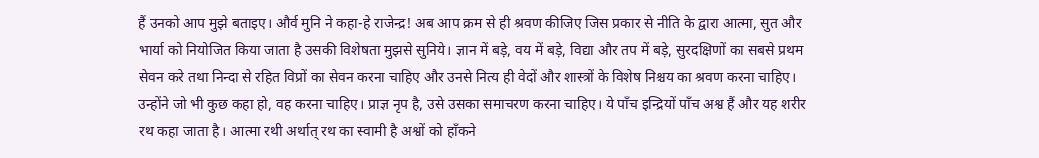हैं उनको आप मुझे बताइए। और्व मुनि ने कहा-हे राजेन्द्र! अब आप क्रम से ही श्रवण कीजिए जिस प्रकार से नीति के द्वारा आत्मा, सुत और भार्या को नियोजित किया जाता है उसकी विशेषता मुझसे सुनिये। ज्ञान में बड़े, वय में बड़े, विद्या और तप में बड़े, सुरदक्षिणों का सबसे प्रथम सेवन करे तथा निन्दा से रहित विप्रों का सेवन करना चाहिए और उनसे नित्य ही वेदों और शास्त्रों के विशेष निश्चय का श्रवण करना चाहिए। उन्होंने जो भी कुछ कहा हो, वह करना चाहिए। प्राज्ञ नृप है, उसे उसका समाचरण करना चाहिए। ये पाँच इन्द्रियों पाँच अश्व हैं और यह शरीर रथ कहा जाता है। आत्मा रथी अर्थात् रथ का स्वामी है अश्वों को हाँकने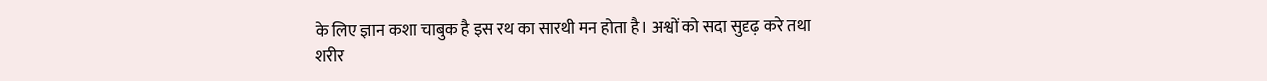के लिए ज्ञान कशा चाबुक है इस रथ का सारथी मन होता है। अश्वों को सदा सुदृढ़ करे तथा शरीर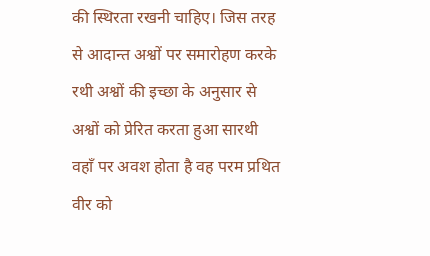की स्थिरता रखनी चाहिए। जिस तरह से आदान्त अश्वों पर समारोहण करके रथी अश्वों की इच्छा के अनुसार से अश्वों को प्रेरित करता हुआ सारथी वहाँ पर अवश होता है वह परम प्रथित वीर को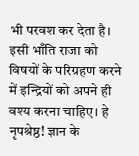भी परवश कर देता है। इसी भाँति राजा को विषयों के परिग्रहण करने में इन्द्रियों को अपने ही वश्य करना चाहिए। हे नृपश्रेष्ठ! ज्ञान के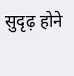सुदृढ़ होने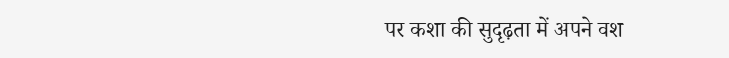पर कशा की सुदृढ़ता में अपने वश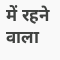में रहने वाला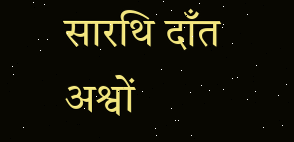सारथि दाँत अश्वों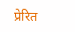प्रेरित